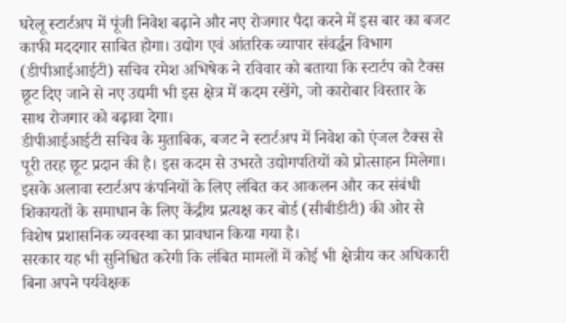घरेलू स्टार्टअप में पूंजी निवेश बढ़ाने और नए रोजगार पैदा करने में इस बार का बजट काफी मददगार साबित होगा। उद्योग एवं आंतरिक व्यापार संवर्द्धन विभाग (डीपीआईआईटी) सचिव रमेश अभिषेक ने रविवार को बताया कि स्टार्टप को टैक्स छूट दिए जाने से नए उद्यमी भी इस क्षेत्र में कदम रखेंगे, जो कारोबार विस्तार के साथ रोजगार को बढ़ावा देगा।
डीपीआईआईटी सचिव के मुताबिक, बजट ने स्टार्टअप में निवेश को एंजल टैक्स से पूरी तरह छूट प्रदान की है। इस कदम से उभरते उद्योगपतियों को प्रोत्साहन मिलेगा। इसके अलावा स्टार्टअप कंपनियों के लिए लंबित कर आकलन और कर संबंधी शिकायतों के समाधान के लिए केंद्रीय प्रत्यक्ष कर बोर्ड (सीबीडीटी) की ओर से विशेष प्रशासनिक व्यवस्था का प्रावधान किया गया है।
सरकार यह भी सुनिश्चित करेगी कि लंबित मामलों में कोई भी क्षेत्रीय कर अधिकारी बिना अपने पर्यवेक्षक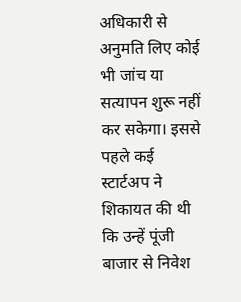अधिकारी से अनुमति लिए कोई भी जांच या सत्यापन शुरू नहीं कर सकेगा। इससे पहले कई स्टार्टअप ने शिकायत की थी कि उन्हें पूंजी बाजार से निवेश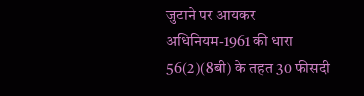जुटाने पर आयकर अधिनियम-1961 की धारा 56(2)(8बी) के तहत 30 फीसदी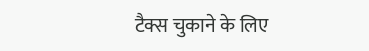टैक्स चुकाने के लिए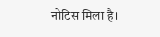नोटिस मिला है।